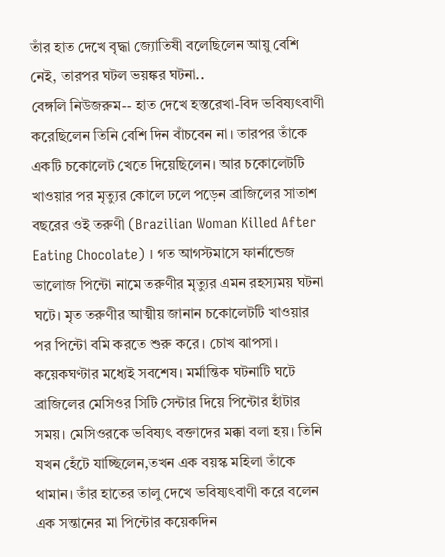তাঁর হাত দেখে বৃদ্ধা জ্যোতিষী বলেছিলেন আয়ু বেশি নেই, তারপর ঘটল ভয়ঙ্কর ঘটনা..
বেঙ্গলি নিউজরুম-- হাত দেখে হস্তরেখা-বিদ ভবিষ্যৎবাণী করেছিলেন তিনি বেশি দিন বাঁচবেন না। তারপর তাঁকে একটি চকোলেট খেতে দিয়েছিলেন। আর চকোলেটটি খাওয়ার পর মৃত্যুর কোলে ঢলে পড়েন ব্রাজিলের সাতাশ বছরের ওই তরুণী (Brazilian Woman Killed After Eating Chocolate) । গত আগস্টমাসে ফার্নান্ডেজ ভালোজ পিন্টো নামে তরুণীর মৃত্যুর এমন রহস্যময় ঘটনা ঘটে। মৃত তরুণীর আত্মীয় জানান চকোলেটটি খাওয়ার পর পিন্টো বমি করতে শুরু করে। চোখ ঝাপসা। কয়েকঘণ্টার মধ্যেই সবশেষ। মর্মান্তিক ঘটনাটি ঘটে ব্রাজিলের মেসিওর সিটি সেন্টার দিয়ে পিন্টোর হাঁটার সময়। মেসিওরকে ভবিষ্যৎ বক্তাদের মক্কা বলা হয়। তিনি যখন হেঁটে যাচ্ছিলেন,তখন এক বয়স্ক মহিলা তাঁকে থামান। তাঁর হাতের তালু দেখে ভবিষ্যৎবাণী করে বলেন এক সন্তানের মা পিন্টোর কয়েকদিন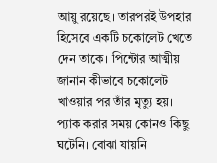আয়ু রয়েছে। তারপরই উপহার হিসেবে একটি চকোলেট খেতে দেন তাকে। পিন্টোর আত্মীয় জানান কীভাবে চকোলেট খাওয়ার পর তাঁর মৃত্যু হয়। প্যাক করার সময় কোনও কিছু ঘটেনি। বোঝা যায়নি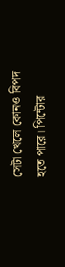সেটা খেলে কোনও বিপদ হতে পারে। পিন্টোর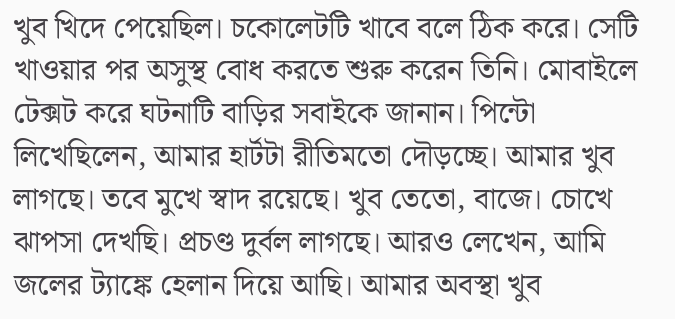খুব খিদে পেয়েছিল। চকোলেটটি খাবে বলে ঠিক করে। সেটি খাওয়ার পর অসুস্থ বোধ করতে শুরু করেন তিনি। মোবাইলে টেক্সট করে ঘটনাটি বাড়ির সবাইকে জানান। পিন্টো লিখেছিলেন, আমার হার্টটা রীতিমতো দৌড়চ্ছে। আমার খুব লাগছে। তবে মুখে স্বাদ রয়েছে। খুব তেতো, বাজে। চোখে ঝাপসা দেখছি। প্রচণ্ড দুর্বল লাগছে। আরও লেখেন, আমি জলের ট্যাঙ্কে হেলান দিয়ে আছি। আমার অবস্থা খুব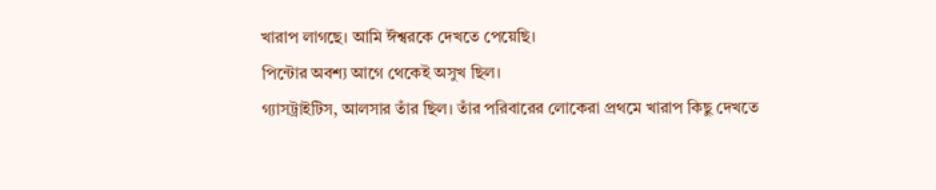খারাপ লাগছে। আমি ঈশ্বরকে দেখতে পেয়েছি।
পিন্টোর অবশ্য আগে থেকেই অসুখ ছিল।
গ্যাসট্রাইটিস, আলসার তাঁর ছিল। তাঁর পরিবারের লোকেরা প্রথমে খারাপ কিছু দেখতে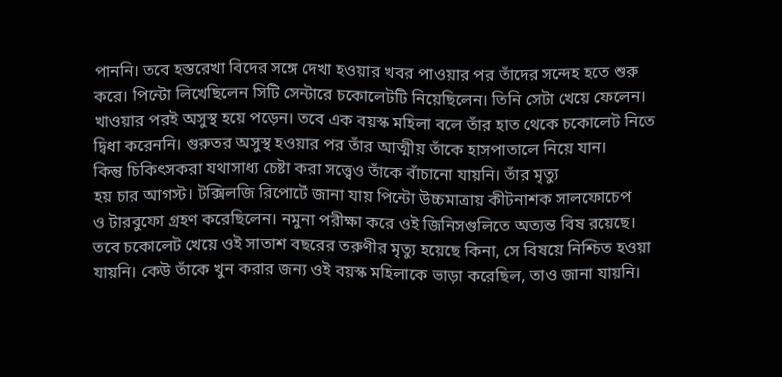পাননি। তবে হস্তরেখা বিদের সঙ্গে দেখা হওয়ার খবর পাওয়ার পর তাঁদের সন্দেহ হতে শুরু
করে। পিন্টো লিখেছিলেন সিটি সেন্টারে চকোলেটটি নিয়েছিলেন। তিনি সেটা খেয়ে ফেলেন।
খাওয়ার পরই অসুস্থ হয়ে পড়েন। তবে এক বয়স্ক মহিলা বলে তাঁর হাত থেকে চকোলেট নিতে
দ্বিধা করেননি। গুরুতর অসুস্থ হওয়ার পর তাঁর আত্মীয় তাঁকে হাসপাতালে নিয়ে যান।
কিন্তু চিকিৎসকরা যথাসাধ্য চেষ্টা করা সত্ত্বেও তাঁকে বাঁচানো যায়নি। তাঁর মৃত্যু
হয় চার আগস্ট। টক্সিলজি রিপোর্টে জানা যায় পিন্টো উচ্চমাত্রায় কীটনাশক সালফোচেপ
ও টারবুফো গ্রহণ করেছিলেন। নমুনা পরীক্ষা করে ওই জিনিসগুলিতে অত্যন্ত বিষ রয়েছে।
তবে চকোলেট খেয়ে ওই সাতাশ বছরের তরুণীর মৃত্যু হয়েছে কিনা, সে বিষয়ে নিশ্চিত হওয়া
যায়নি। কেউ তাঁকে খুন করার জন্য ওই বয়স্ক মহিলাকে ভাড়া করেছিল, তাও জানা যায়নি।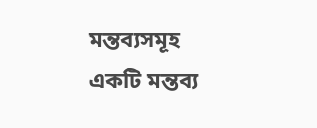মন্তব্যসমূহ
একটি মন্তব্য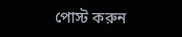পোস্ট করুন